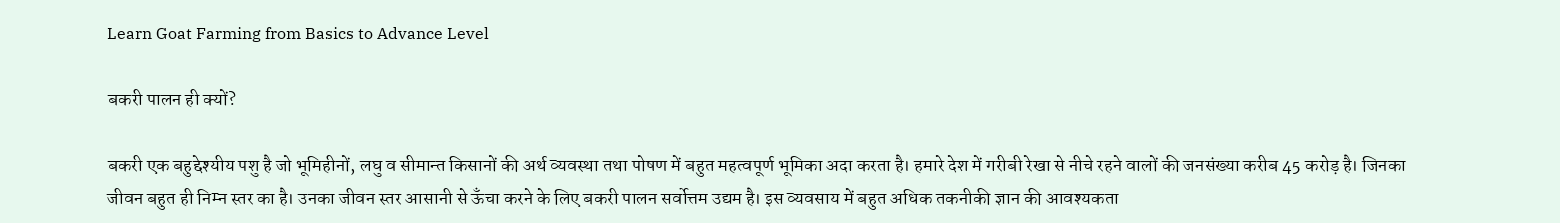Learn Goat Farming from Basics to Advance Level

बकरी पालन ही क्यों?

बकरी एक बहुद्देश्यीय पशु है जो भूमिहीनों, लघु व सीमान्त किसानों की अर्थ व्यवस्था तथा पोषण में बहुत महत्वपूर्ण भूमिका अदा करता है। हमारे देश में गरीबी रेखा से नीचे रहने वालों की जनसंख्या करीब 45 करोड़ है। जिनका जीवन बहुत ही निम्न स्तर का है। उनका जीवन स्तर आसानी से ऊँचा करने के लिए बकरी पालन सर्वोत्तम उद्यम है। इस व्यवसाय में बहुत अधिक तकनीकी ज्ञान की आवश्यकता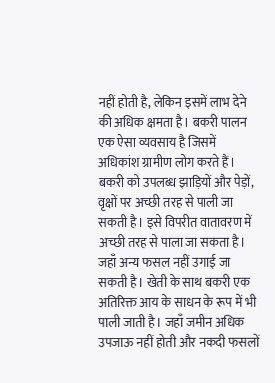नहीं होती है, लेकिन इसमें लाभ देने की अधिक क्षमता है। बकरी पालन एक ऐसा व्यवसाय है जिसमें अधिकांश ग्रामीण लोग करते हैं। बकरी को उपलब्ध झाड़ियों और पेड़ों, वृक्षों पर अच्छी तरह से पाली जा सकती है। इसे विपरीत वातावरण में अच्छी तरह से पाला जा सकता है। जहाँ अन्य फसल नहीं उगाई जा सकती है। खेती के साथ बकरी एक अतिरिक्त आय के साधन के रूप में भी पाली जाती है। जहाँ जमीन अधिक उपजाऊ नहीं होती और नकदी फसलों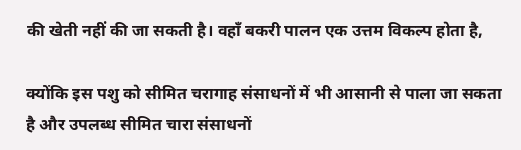की खेती नहीं की जा सकती है। वहाँ बकरी पालन एक उत्तम विकल्प होता है,

क्योंकि इस पशु को सीमित चरागाह संसाधनों में भी आसानी से पाला जा सकता है और उपलब्ध सीमित चारा संसाधनों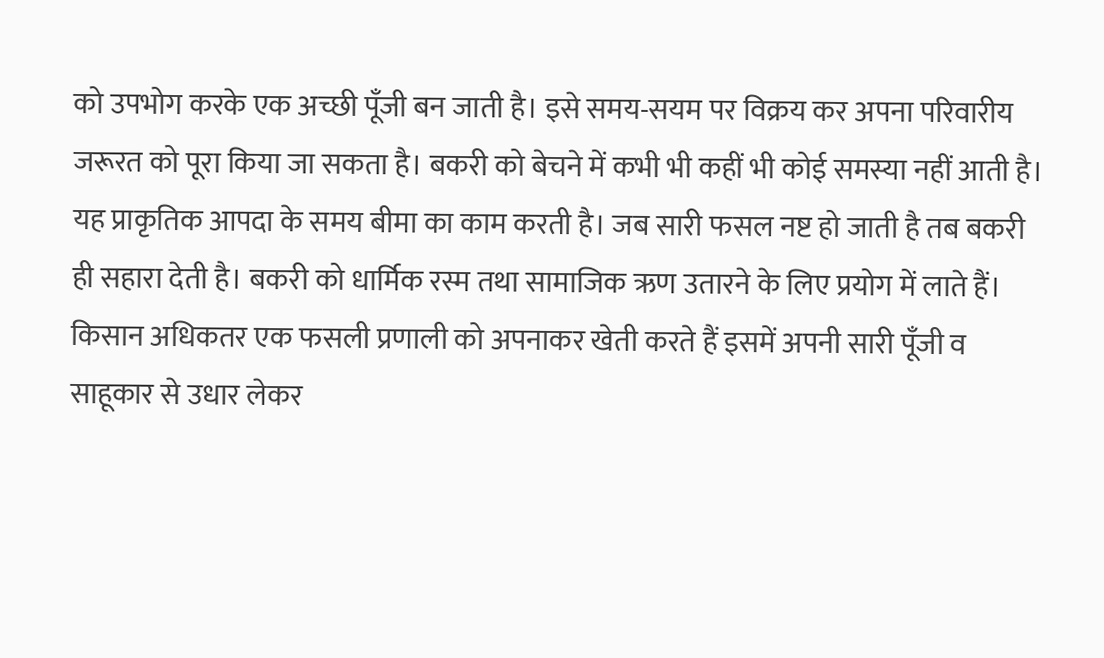को उपभोग करके एक अच्छी पूँजी बन जाती है। इसे समय-सयम पर विक्रय कर अपना परिवारीय जरूरत को पूरा किया जा सकता है। बकरी को बेचने में कभी भी कहीं भी कोई समस्या नहीं आती है। यह प्राकृतिक आपदा के समय बीमा का काम करती है। जब सारी फसल नष्ट हो जाती है तब बकरी ही सहारा देती है। बकरी को धार्मिक रस्म तथा सामाजिक ऋण उतारने के लिए प्रयोग में लाते हैं। किसान अधिकतर एक फसली प्रणाली को अपनाकर खेती करते हैं इसमें अपनी सारी पूँजी व साहूकार से उधार लेकर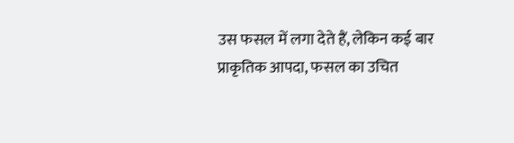उस फसल में लगा देते हैं, लेकिन कई बार प्राकृतिक आपदा, फसल का उचित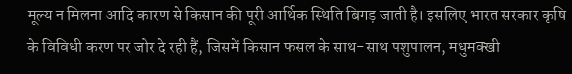मूल्य न मिलना आदि कारण से किसान की पूरी आर्थिक स्थिति बिगड़ जाती है। इसलिए भारत सरकार कृषि के विविधी करण पर जोर दे रही हैं, जिसमें किसान फसल के साथ-साथ पशुपालन, मधुमक्खी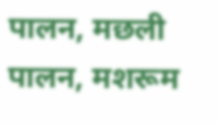पालन, मछली पालन, मशरूम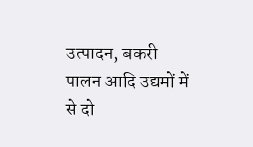उत्पादन, बकरी पालन आदि उद्यमों में से दो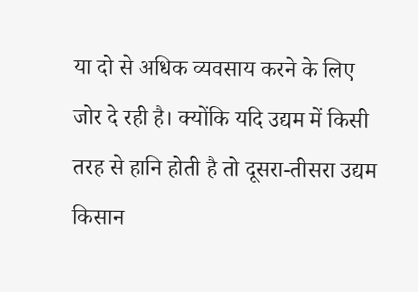या दो से अधिक व्यवसाय करने के लिए जोर दे रही है। क्योंकि यदि उद्यम में किसी तरह से हानि होती है तो दूसरा-तीसरा उद्यम किसान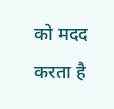को मदद करता है